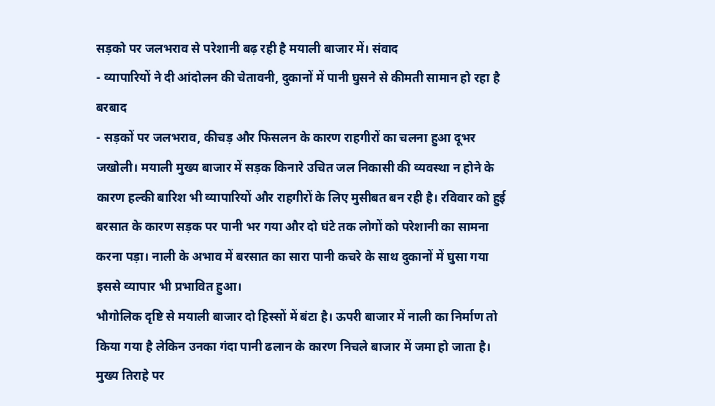सड़को पर जलभराव से परेशानी बढ़ रही है मयाली बाजार में। संवाद
- व्यापारियों ने दी आंदोलन की चेतावनी, दुकानों में पानी घुसने से कीमती सामान हो रहा है बरबाद
- सड़कों पर जलभराव, कीचड़ और फिसलन के कारण राहगीरों का चलना हुआ दूभर
जखोली। मयाली मुख्य बाजार में सड़क किनारे उचित जल निकासी की व्यवस्था न होने के कारण हल्की बारिश भी व्यापारियों और राहगीरों के लिए मुसीबत बन रही है। रविवार को हुई बरसात के कारण सड़क पर पानी भर गया और दो घंटे तक लोगों को परेशानी का सामना करना पड़ा। नाली के अभाव में बरसात का सारा पानी कचरे के साथ दुकानों में घुसा गया इससे व्यापार भी प्रभावित हुआ।
भौगोलिक दृष्टि से मयाली बाजार दो हिस्सों में बंटा है। ऊपरी बाजार में नाली का निर्माण तो किया गया है लेकिन उनका गंदा पानी ढलान के कारण निचले बाजार में जमा हो जाता है। मुख्य तिराहे पर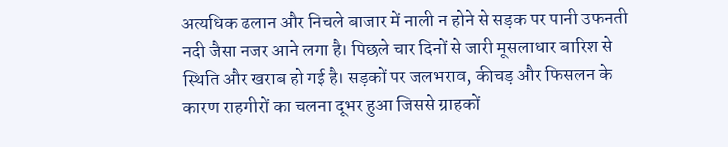अत्यधिक ढलान और निचले बाजार में नाली न होने से सड़क पर पानी उफनती नदी जैसा नजर आने लगा है। पिछले चार दिनों से जारी मूसलाधार बारिश से स्थिति और खराब हो गई है। सड़कों पर जलभराव, कीचड़ और फिसलन के कारण राहगीरों का चलना दूभर हुआ जिससे ग्राहकों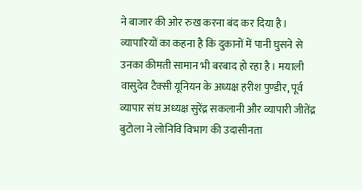ने बाजार की ओर रुख करना बंद कर दिया है। व्यापारियों का कहना है कि दुकानों में पानी घुसने से उनका कीमती सामान भी बरबाद हो रहा है। मयाली वासुदेव टैक्सी यूनियन के अध्यक्ष हरीश पुण्डीर, पूर्व व्यापार संघ अध्यक्ष सुरेंद्र सकलानी और व्यापारी जीतेंद्र बुटोला ने लोनिवि विभाग की उदासीनता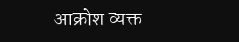आक्रोश व्यक्त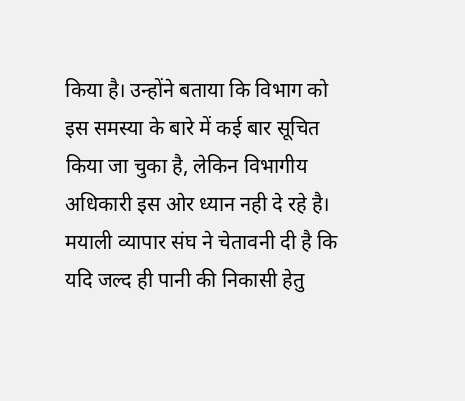किया है। उन्होंने बताया कि विभाग को इस समस्या के बारे में कई बार सूचित किया जा चुका है, लेकिन विभागीय अधिकारी इस ओर ध्यान नही दे रहे है। मयाली व्यापार संघ ने चेतावनी दी है कि यदि जल्द ही पानी की निकासी हेतु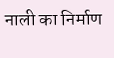नाली का निर्माण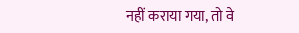नहीं कराया गया, तो वे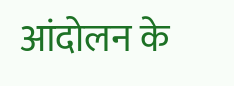आंदोलन के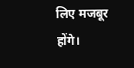लिए मजबूर होंगे।